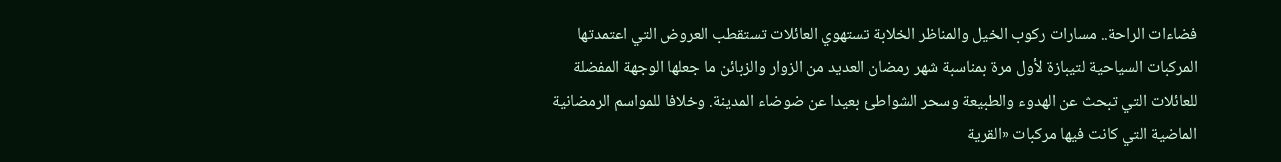فضاءات الراحة.. مسارات ركوب الخيل والمناظر الخلابة تستهوي العائلات تستقطب العروض التي اعتمدتها المركبات السياحية لتيبازة لأول مرة بمناسبة شهر رمضان العديد من الزوار والزبائن ما جعلها الوجهة المفضلة للعائلات التي تبحث عن الهدوء والطبيعة وسحر الشواطئ بعيدا عن ضوضاء المدينة. وخلافا للمواسم الرمضانية الماضية التي كانت فيها مركبات «القرية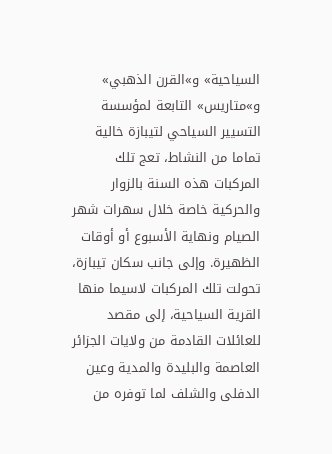السياحية» و»القرن الذهبي» و»متاريس» التابعة لمؤسسة التسيير السياحي لتيبازة خالية تماما من النشاط، تعج تلك المركبات هذه السنة بالزوار والحركية خاصة خلال سهرات شهر الصيام ونهاية الأسبوع أو أوقات الظهيرة. وإلى جانب سكان تيبازة، تحولت تلك المركبات لاسيما منها القرية السياحية، إلى مقصد للعائلات القادمة من ولايات الجزائر العاصمة والبليدة والمدية وعين الدفلى والشلف لما توفره من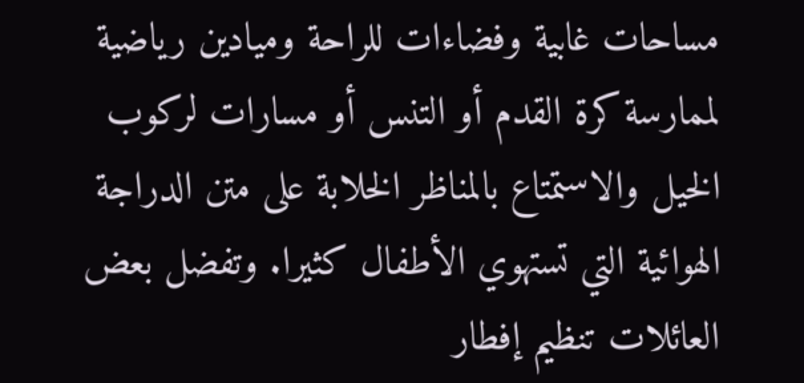مساحات غابية وفضاءات للراحة وميادين رياضية لممارسة كرة القدم أو التنس أو مسارات لركوب الخيل والاستمتاع بالمناظر الخلابة على متن الدراجة الهوائية التي تستهوي الأطفال كثيرا. وتفضل بعض العائلات تنظيم إفطار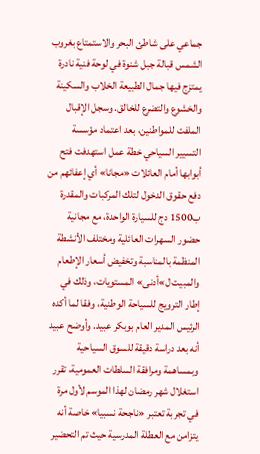جماعي على شاطئ البحر والاستمتاع بغروب الشمس قبالة جبل شنوة في لوحة فنية نادرة يمتزج فيها جمال الطبيعة الخلاب والسكينة والخشوع والتضرع للخالق. وسجل الإقبال الملفت للمواطنين، بعد اعتماد مؤسسة التسيير السياحي خطة عمل استهدفت فتح أبوابها أمام العائلات «مجانا» أي إعفائهم من دفع حقوق الدخول لتلك المركبات والمقدرة ب1500 دج للسيارة الواحدة، مع مجانية حضور السهرات العائلية ومختلف الأنشطة المنظمة بالمناسبة وتخفيض أسعار الإطعام والمبيت ل»أدنى» المستويات، وذلك في إطار الترويج للسياحة الوطنية، وفقا لما أكده الرئيس المدير العام بوبكر عبيد. وأوضح عبيد أنه بعد دراسة دقيقة للسوق السياحية وبمساهمة ومرافقة السلطات العمومية، تقرر استغلال شهر رمضان لهذا الموسم لأول مرة في تجربة تعتبر «ناجحة نسبيا» خاصة أنه يتزامن مع العطلة المدرسية حيث تم التحضير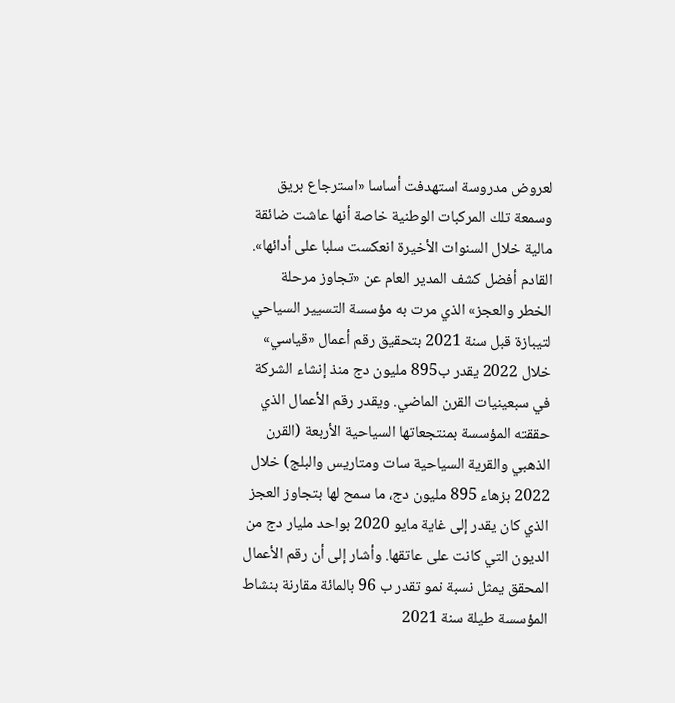لعروض مدروسة استهدفت أساسا «استرجاع بريق وسمعة تلك المركبات الوطنية خاصة أنها عاشت ضائقة مالية خلال السنوات الأخيرة انعكست سلبا على أدائها». القادم أفضل كشف المدير العام عن «تجاوز مرحلة الخطر والعجز» الذي مرت به مؤسسة التسيير السياحي لتيبازة قبل سنة 2021 بتحقيق رقم أعمال «قياسي» خلال 2022 يقدر ب895 مليون دج منذ إنشاء الشركة في سبعينيات القرن الماضي. ويقدر رقم الأعمال الذي حققته المؤسسة بمنتجعاتها السياحية الأربعة (القرن الذهبي والقرية السياحية سات ومتاريس والبلج) خلال 2022 بزهاء 895 مليون دج، ما سمح لها بتجاوز العجز الذي كان يقدر إلى غاية مايو 2020 بواحد مليار دج من الديون التي كانت على عاتقها. وأشار إلى أن رقم الأعمال المحقق يمثل نسبة نمو تقدر ب 96 بالمائة مقارنة بنشاط المؤسسة طيلة سنة 2021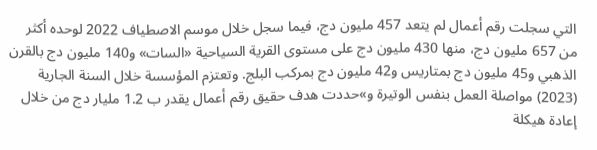التي سجلت رقم أعمال لم يتعد 457 مليون دج، فيما سجل خلال موسم الاصطياف 2022 لوحده أكثر من 657 مليون دج، منها 430 مليون دج على مستوى القرية السياحية «السات» و140 مليون دج بالقرن الذهبي و45 مليون دج بمتاريس و42 مليون دج بمركب البلج. وتعتزم المؤسسة خلال السنة الجارية (2023) مواصلة العمل بنفس الوتيرة و»حددت هدف حقيق رقم أعمال يقدر ب 1.2 مليار دج من خلال إعادة هيكلة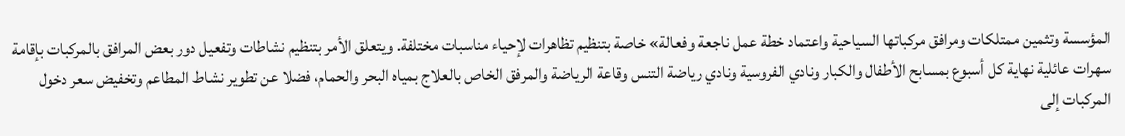المؤسسة وتثمين ممتلكات ومرافق مركباتها السياحية واعتماد خطة عمل ناجعة وفعالة» خاصة بتنظيم تظاهرات لإحياء مناسبات مختلفة. ويتعلق الأمر بتنظيم نشاطات وتفعيل دور بعض المرافق بالمركبات بإقامة سهرات عائلية نهاية كل أسبوع بمسابح الأطفال والكبار ونادي الفروسية ونادي رياضة التنس وقاعة الرياضة والمرفق الخاص بالعلاج بمياه البحر والحمام، فضلا عن تطوير نشاط المطاعم وتخفيض سعر دخول المركبات إلى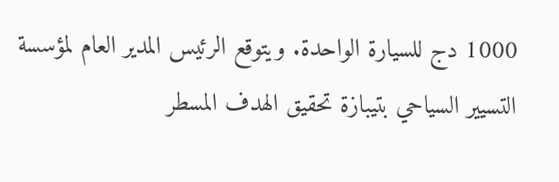1000 دج للسيارة الواحدة. ويتوقع الرئيس المدير العام لمؤسسة التسيير السياحي بتيبازة تحقيق الهدف المسطر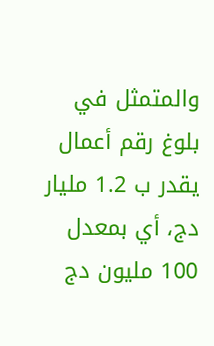والمتمثل في بلوغ رقم أعمال يقدر ب 1.2 مليار دج، أي بمعدل 100 مليون دج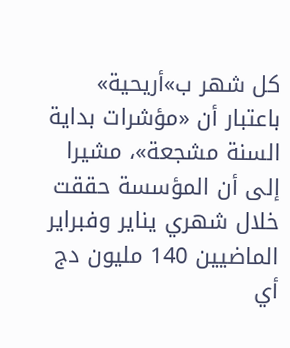كل شهر ب»أريحية» باعتبار أن «مؤشرات بداية السنة مشجعة»، مشيرا إلى أن المؤسسة حققت خلال شهري يناير وفبراير الماضيين 140 مليون دج أي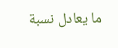ما يعادل نسبة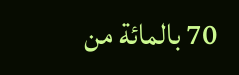70 بالمائة من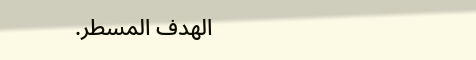الهدف المسطر.